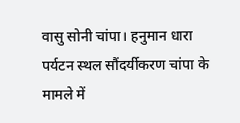वासु सोनी चांपा। हनुमान धारा पर्यटन स्थल सौंदर्यीकरण चांपा के मामले में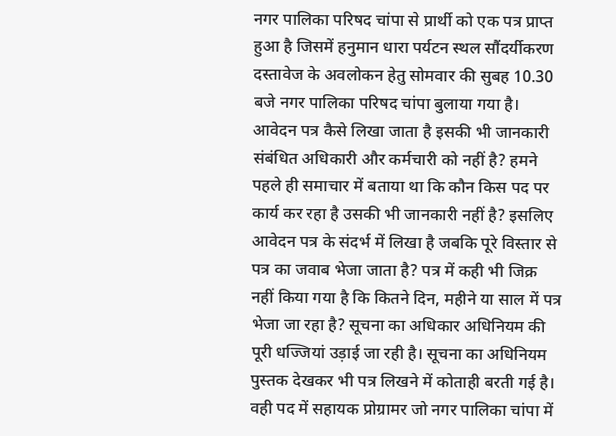नगर पालिका परिषद चांपा से प्रार्थी को एक पत्र प्राप्त हुआ है जिसमें हनुमान धारा पर्यटन स्थल सौंदर्यीकरण दस्तावेज के अवलोकन हेतु सोमवार की सुबह 10.30 बजे नगर पालिका परिषद चांपा बुलाया गया है। आवेदन पत्र कैसे लिखा जाता है इसकी भी जानकारी संबंधित अधिकारी और कर्मचारी को नहीं है? हमने पहले ही समाचार में बताया था कि कौन किस पद पर कार्य कर रहा है उसकी भी जानकारी नहीं है? इसलिए आवेदन पत्र के संदर्भ में लिखा है जबकि पूरे विस्तार से पत्र का जवाब भेजा जाता है? पत्र में कही भी जिक्र नहीं किया गया है कि कितने दिन, महीने या साल में पत्र भेजा जा रहा है? सूचना का अधिकार अधिनियम की पूरी धज्जियां उड़ाई जा रही है। सूचना का अधिनियम पुस्तक देखकर भी पत्र लिखने में कोताही बरती गई है। वही पद में सहायक प्रोग्रामर जो नगर पालिका चांपा में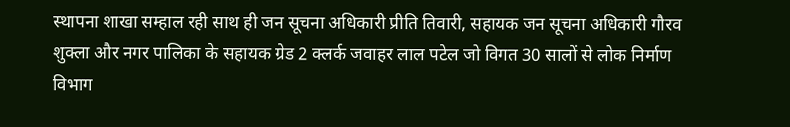स्थापना शाखा सम्हाल रही साथ ही जन सूचना अधिकारी प्रीति तिवारी, सहायक जन सूचना अधिकारी गौरव शुक्ला और नगर पालिका के सहायक ग्रेड 2 क्लर्क जवाहर लाल पटेल जो विगत 30 सालों से लोक निर्माण विभाग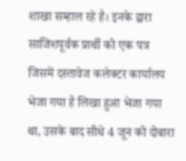शाखा सम्हाल रहे है। इनके द्वारा साजिशपूर्वक प्रार्थी को एक पत्र जिसमें दस्तावेज कलेक्टर कार्यालय भेजा गया है लिखा हुआ भेजा गया था, उसके बाद सीधे 4 जून को दोबारा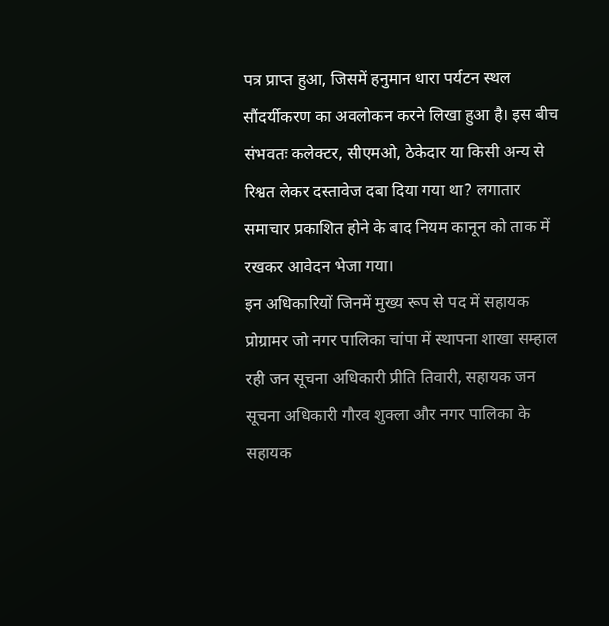पत्र प्राप्त हुआ, जिसमें हनुमान धारा पर्यटन स्थल सौंदर्यीकरण का अवलोकन करने लिखा हुआ है। इस बीच संभवतः कलेक्टर, सीएमओ, ठेकेदार या किसी अन्य से रिश्वत लेकर दस्तावेज दबा दिया गया था? लगातार समाचार प्रकाशित होने के बाद नियम कानून को ताक में रखकर आवेदन भेजा गया।
इन अधिकारियों जिनमें मुख्य रूप से पद में सहायक प्रोग्रामर जो नगर पालिका चांपा में स्थापना शाखा सम्हाल रही जन सूचना अधिकारी प्रीति तिवारी, सहायक जन सूचना अधिकारी गौरव शुक्ला और नगर पालिका के सहायक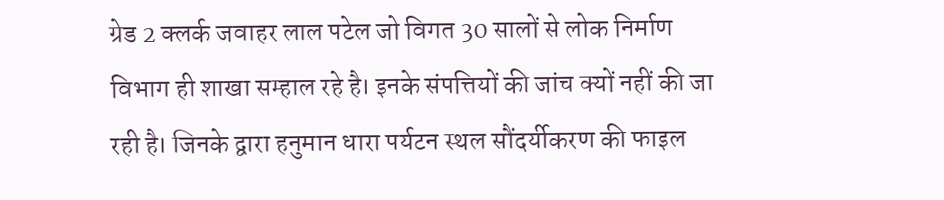ग्रेड 2 क्लर्क जवाहर लाल पटेल जो विगत 30 सालों से लोक निर्माण विभाग ही शाखा सम्हाल रहे है। इनके संपत्तियों की जांच क्यों नहीं की जा रही है। जिनके द्वारा हनुमान धारा पर्यटन स्थल सौंदर्यीकरण की फाइल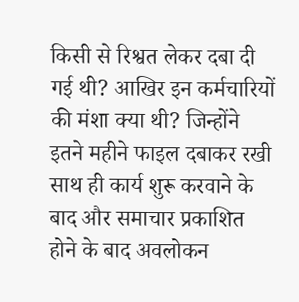किसी से रिश्वत लेकर दबा दी गई थी? आखिर इन कर्मचारियों की मंशा क्या थी? जिन्होंने इतने महीने फाइल दबाकर रखी साथ ही कार्य शुरू करवाने के बाद और समाचार प्रकाशित होने के बाद अवलोकन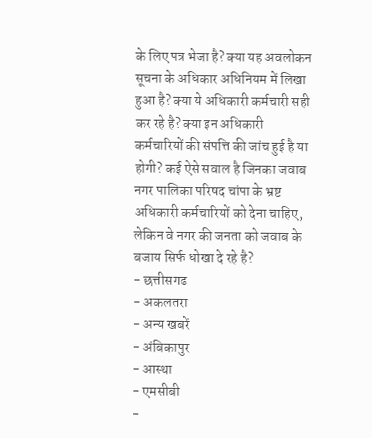के लिए पत्र भेजा है? क्या यह अवलोकन सूचना के अधिकार अधिनियम में लिखा हुआ है? क्या ये अधिकारी कर्मचारी सही कर रहे है? क्या इन अधिकारी कर्मचारियों की संपत्ति की जांच हुई है या होगी? कई ऐसे सवाल है जिनका जवाब नगर पालिका परिषद चांपा के भ्रष्ट अधिकारी कर्मचारियों को देना चाहिए, लेकिन वे नगर की जनता को जवाब के बजाय सिर्फ धोखा दे रहे है?
- छत्तीसगढ
- अकलतरा
- अन्य खबरें
- अंबिकापुर
- आस्था
- एमसीबी
-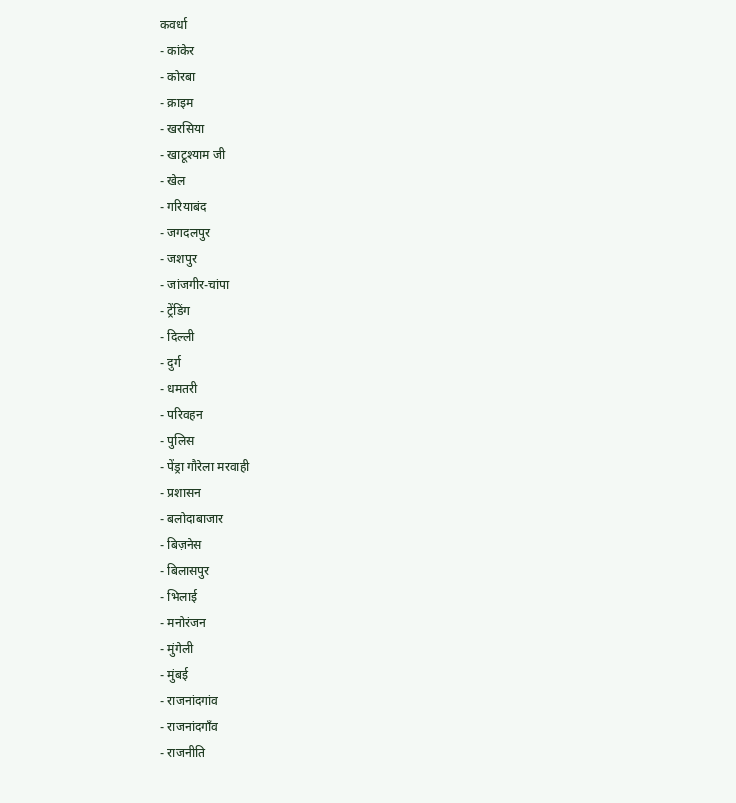कवर्धा
- कांकेर
- कोरबा
- क्राइम
- खरसिया
- खाटूश्याम जी
- खेल
- गरियाबंद
- जगदलपुर
- जशपुर
- जांजगीर-चांपा
- ट्रेंडिंग
- दिल्ली
- दुर्ग
- धमतरी
- परिवहन
- पुलिस
- पेंड्रा गौरेला मरवाही
- प्रशासन
- बलोदाबाजार
- बिज़नेस
- बिलासपुर
- भिलाई
- मनोरंजन
- मुंगेली
- मुंबई
- राजनांदगांव
- राजनांदगाँव
- राजनीति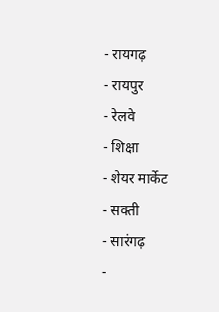- रायगढ़
- रायपुर
- रेलवे
- शिक्षा
- शेयर मार्केट
- सक्ती
- सारंगढ़
-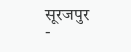सूरजपुर
-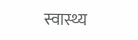स्वास्थ्य